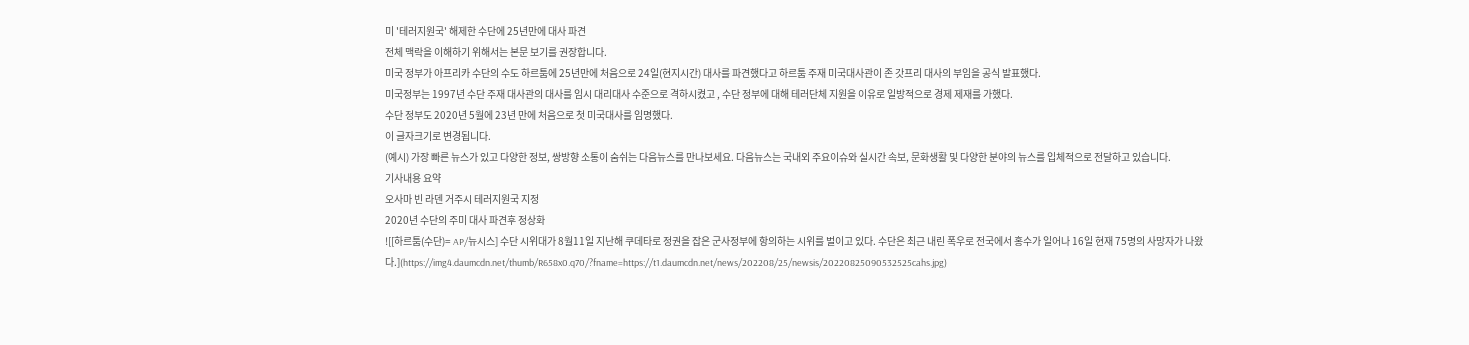미 '테러지원국' 해제한 수단에 25년만에 대사 파견
전체 맥락을 이해하기 위해서는 본문 보기를 권장합니다.
미국 정부가 아프리카 수단의 수도 하르툼에 25년만에 처음으로 24일(현지시간) 대사를 파견했다고 하르툼 주재 미국대사관이 존 갓프리 대사의 부임을 공식 발표했다.
미국정부는 1997년 수단 주재 대사관의 대사를 임시 대리대사 수준으로 격하시켰고 , 수단 정부에 대해 테러단체 지원을 이유로 일방적으로 경제 제재를 가했다.
수단 정부도 2020년 5월에 23년 만에 처음으로 첫 미국대사를 임명했다.
이 글자크기로 변경됩니다.
(예시) 가장 빠른 뉴스가 있고 다양한 정보, 쌍방향 소통이 숨쉬는 다음뉴스를 만나보세요. 다음뉴스는 국내외 주요이슈와 실시간 속보, 문화생활 및 다양한 분야의 뉴스를 입체적으로 전달하고 있습니다.
기사내용 요약
오사마 빈 라덴 거주시 테러지원국 지정
2020년 수단의 주미 대사 파견후 정상화
![[하르툼(수단)= AP/뉴시스] 수단 시위대가 8월11일 지난해 쿠데타로 정권을 잡은 군사정부에 항의하는 시위를 벌이고 있다. 수단은 최근 내린 폭우로 전국에서 홍수가 일어나 16일 현재 75명의 사망자가 나왔다.](https://img4.daumcdn.net/thumb/R658x0.q70/?fname=https://t1.daumcdn.net/news/202208/25/newsis/20220825090532525cahs.jpg)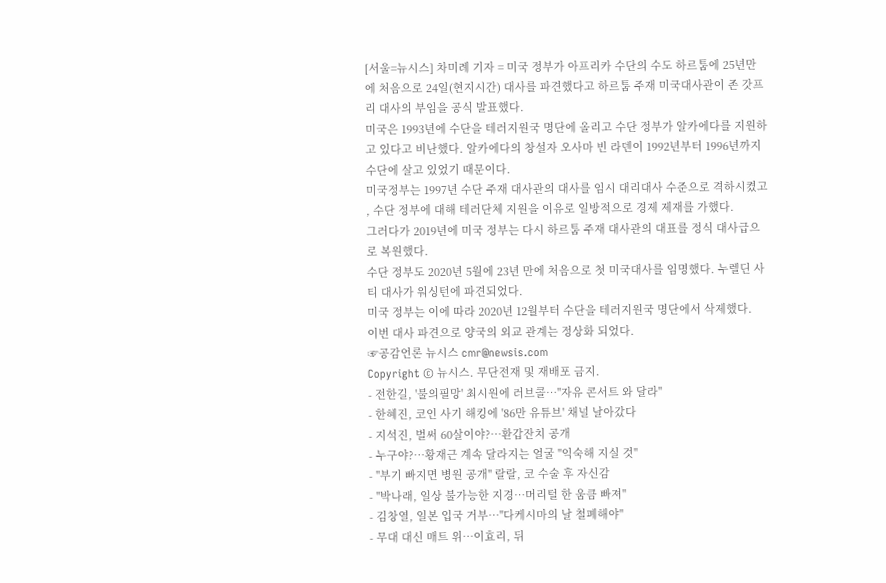[서울=뉴시스] 차미례 기자 = 미국 정부가 아프리카 수단의 수도 하르툼에 25년만에 처음으로 24일(현지시간) 대사를 파견했다고 하르툼 주재 미국대사관이 존 갓프리 대사의 부임을 공식 발표했다.
미국은 1993년에 수단을 테러지원국 명단에 올리고 수단 정부가 알카에다를 지원하고 있다고 비난했다. 알카에다의 창설자 오사마 빈 라덴이 1992년부터 1996년까지 수단에 살고 있었기 때문이다.
미국정부는 1997년 수단 주재 대사관의 대사를 임시 대리대사 수준으로 격하시켰고 , 수단 정부에 대해 테러단체 지원을 이유로 일방적으로 경제 제재를 가했다.
그러다가 2019년에 미국 정부는 다시 하르툼 주재 대사관의 대표를 정식 대사급으로 복원했다.
수단 정부도 2020년 5월에 23년 만에 처음으로 첫 미국대사를 임명했다. 누렐딘 사티 대사가 워싱턴에 파견되었다.
미국 정부는 이에 따라 2020년 12월부터 수단을 테러지원국 명단에서 삭제했다.
이번 대사 파견으로 양국의 외교 관계는 정상화 되었다.
☞공감언론 뉴시스 cmr@newsis.com
Copyright © 뉴시스. 무단전재 및 재배포 금지.
- 전한길, '불의필망' 최시원에 러브콜…"자유 콘서트 와 달라"
- 한혜진, 코인 사기 해킹에 '86만 유튜브' 채널 날아갔다
- 지석진, 벌써 60살이야?…환갑잔치 공개
- 누구야?…황재근 계속 달라지는 얼굴 "익숙해 지실 것"
- "부기 빠지면 병원 공개" 랄랄, 코 수술 후 자신감
- "박나래, 일상 불가능한 지경…머리털 한 움큼 빠져"
- 김창열, 일본 입국 거부…"다케시마의 날 철폐해야"
- 무대 대신 매트 위…이효리, 뒤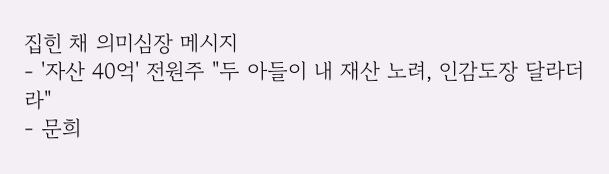집힌 채 의미심장 메시지
- '자산 40억' 전원주 "두 아들이 내 재산 노려, 인감도장 달라더라"
- 문희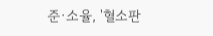준·소율, '혈소판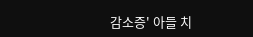감소증' 아들 치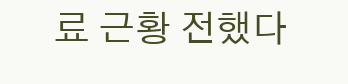료 근황 전했다